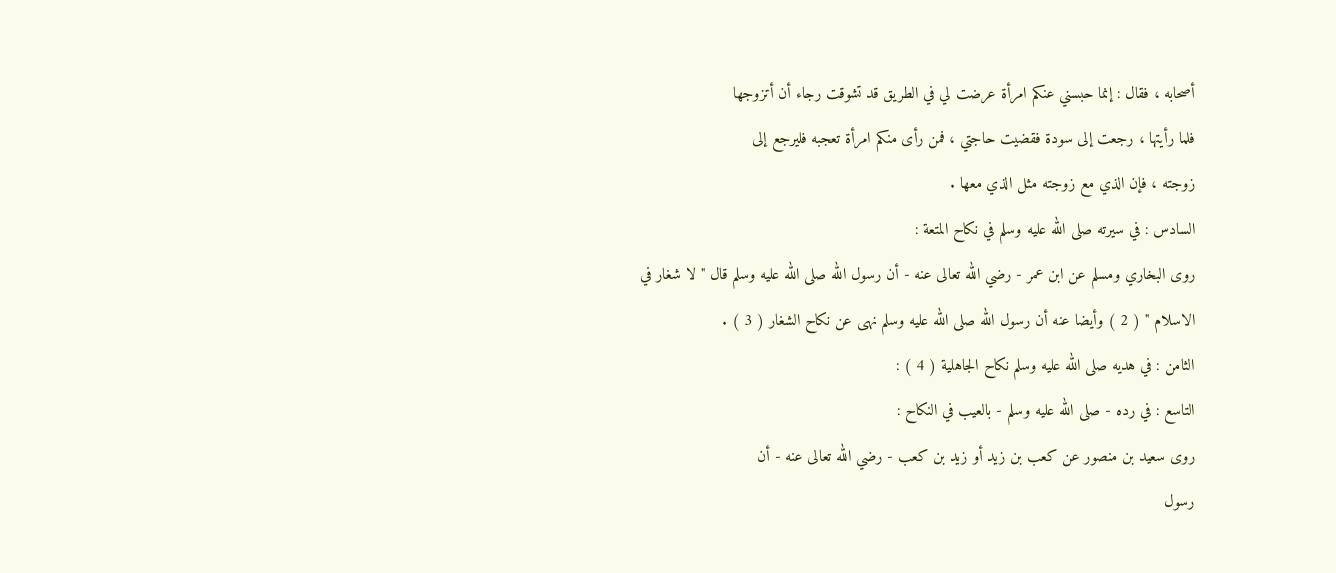أصحابه ، فقال : إنما حبسني عنكم امرأة عرضت لي في الطريق قد تشوقت رجاء أن أتزوجها
فلما رأيتها ، رجعت إلى سودة فقضيت حاجتي ، فمن رأى منكم امرأة تعجبه فليرجع إلى
زوجته ، فإن الذي مع زوجته مثل الذي معها .
السادس : في سيرته صلى الله عليه وسلم في نكاح المتعة :
روى البخاري ومسلم عن ابن عمر - رضي الله تعالى عنه - أن رسول الله صلى الله عليه وسلم قال " لا شغار في
الاسلام " ( 2 ) وأيضا عنه أن رسول الله صلى الله عليه وسلم نهى عن نكاح الشغار ( 3 ) .
الثامن : في هديه صلى الله عليه وسلم نكاح الجاهلية ( 4 ) :
التاسع : في رده - صلى الله عليه وسلم - بالعيب في النكاح :
روى سعيد بن منصور عن كعب بن زيد أو زيد بن كعب - رضي الله تعالى عنه - أن
رسول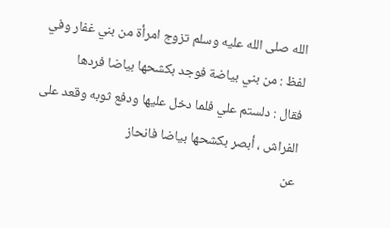الله صلى الله عليه وسلم تزوج امرأة من بني غفار وفي لفظ : من بني بياضة فوجد بكشحها بياضا فردها
فقال : دلستم علي فلما دخل عليها ودفع ثوبه وقعد على الفراش ، أبصر بكشحها بياضا فانحاز
عن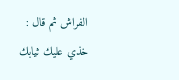الفراش ثم قال : خذي عليك ثيابك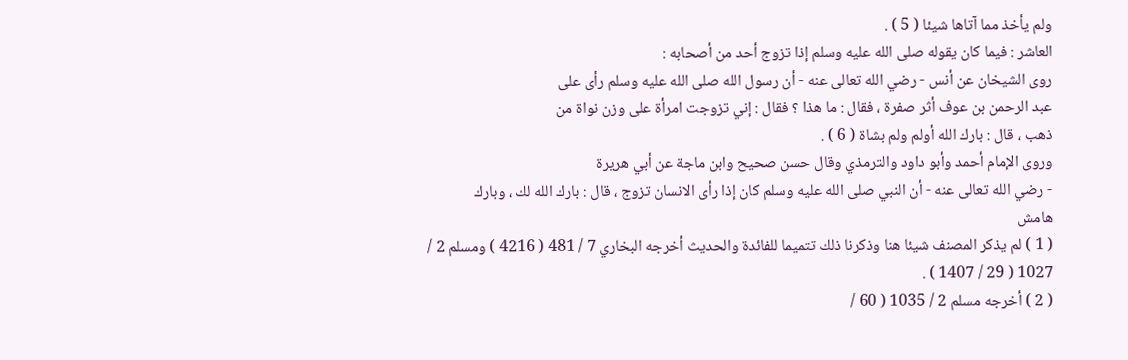ولم يأخذ مما آتاها شيئا ( 5 ) .
العاشر : فيما كان يقوله صلى الله عليه وسلم إذا تزوج أحد من أصحابه :
روى الشيخان عن أنس - رضي الله تعالى عنه - أن رسول الله صلى الله عليه وسلم رأى على
عبد الرحمن بن عوف أثر صفرة ، فقال : ما هذا ؟ فقال : إني تزوجت امرأة على وزن نواة من
ذهب ، قال : بارك الله أولم ولم بشاة ( 6 ) .
وروى الإمام أحمد وأبو داود والترمذي وقال حسن صحيح وابن ماجة عن أبي هريرة
- رضي الله تعالى عنه - أن النبي صلى الله عليه وسلم كان إذا رأى الانسان تزوج ، قال : بارك الله لك ، وبارك
هامش
( 1 ) لم يذكر المصنف شيئا هنا وذكرنا ذلك تتميما للفائدة والحديث أخرجه البخاري 7 / 481 ( 4216 ) ومسلم 2 /
1027 ( 29 / 1407 ) .
( 2 ) أخرجه مسلم 2 / 1035 ( 60 /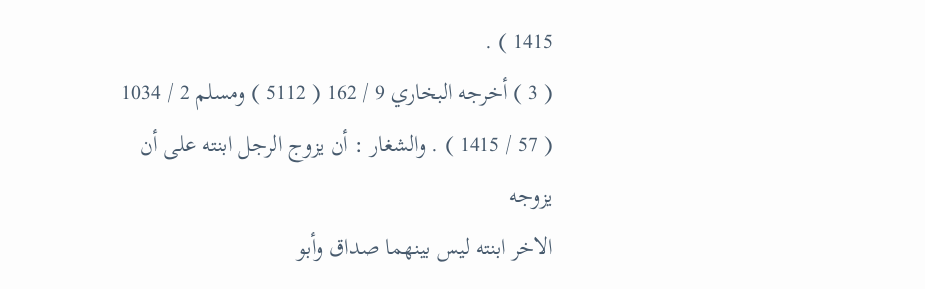1415 ) .
( 3 ) أخرجه البخاري 9 / 162 ( 5112 ) ومسلم 2 / 1034 ( 57 / 1415 ) . والشغار : أن يزوج الرجل ابنته على أن يزوجه
الاخر ابنته ليس بينهما صداق وأبو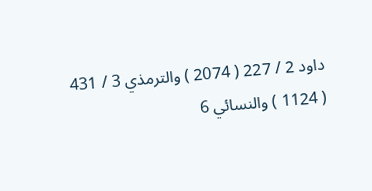داود 2 / 227 ( 2074 ) والترمذي 3 / 431 ( 1124 ) والنسائي 6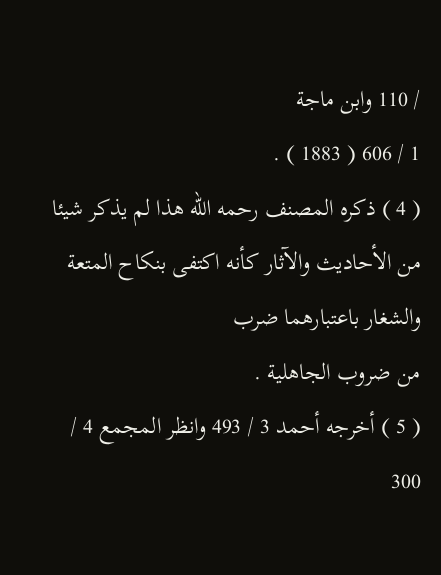/ 110 وابن ماجة
1 / 606 ( 1883 ) .
( 4 ) ذكره المصنف رحمه الله هذا لم يذكر شيئا من الأحاديث والآثار كأنه اكتفى بنكاح المتعة والشغار باعتبارهما ضرب
من ضروب الجاهلية .
( 5 ) أخرجه أحمد 3 / 493 وانظر المجمع 4 / 300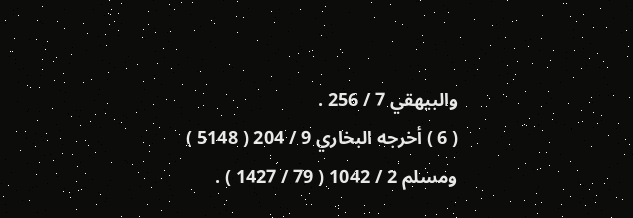والبيهقي 7 / 256 .
( 6 ) أخرجه البخاري 9 / 204 ( 5148 ) ومسلم 2 / 1042 ( 79 / 1427 ) .